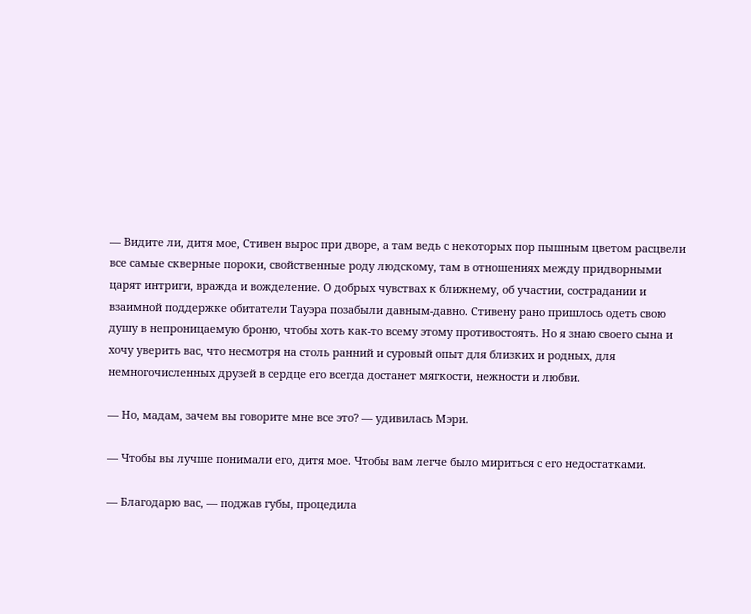— Видите ли, дитя мое, Стивен вырос при дворе, а там ведь с некоторых пор пышным цветом расцвели все самые скверные пороки, свойственные роду людскому, там в отношениях между придворными царят интриги, вражда и вожделение. О добрых чувствах к ближнему, об участии, сострадании и взаимной поддержке обитатели Тауэра позабыли давным-давно. Стивену рано пришлось одеть свою душу в непроницаемую броню, чтобы хоть как-то всему этому противостоять. Но я знаю своего сына и хочу уверить вас, что несмотря на столь ранний и суровый опыт для близких и родных, для немногочисленных друзей в сердце его всегда достанет мягкости, нежности и любви.

— Но, мадам, зачем вы говорите мне все это? — удивилась Мэри.

— Чтобы вы лучше понимали его, дитя мое. Чтобы вам легче было мириться с его недостатками.

— Благодарю вас, — поджав губы, процедила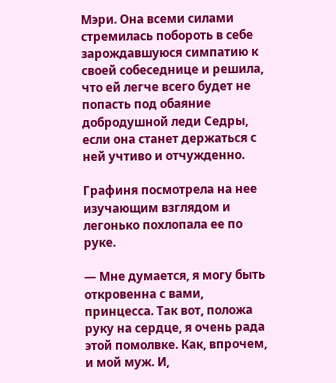Мэри. Она всеми силами стремилась побороть в себе зарождавшуюся симпатию к своей собеседнице и решила, что ей легче всего будет не попасть под обаяние добродушной леди Седры, если она станет держаться с ней учтиво и отчужденно.

Графиня посмотрела на нее изучающим взглядом и легонько похлопала ее по руке.

— Мне думается, я могу быть откровенна с вами, принцесса. Так вот, положа руку на сердце, я очень рада этой помолвке. Как, впрочем, и мой муж. И,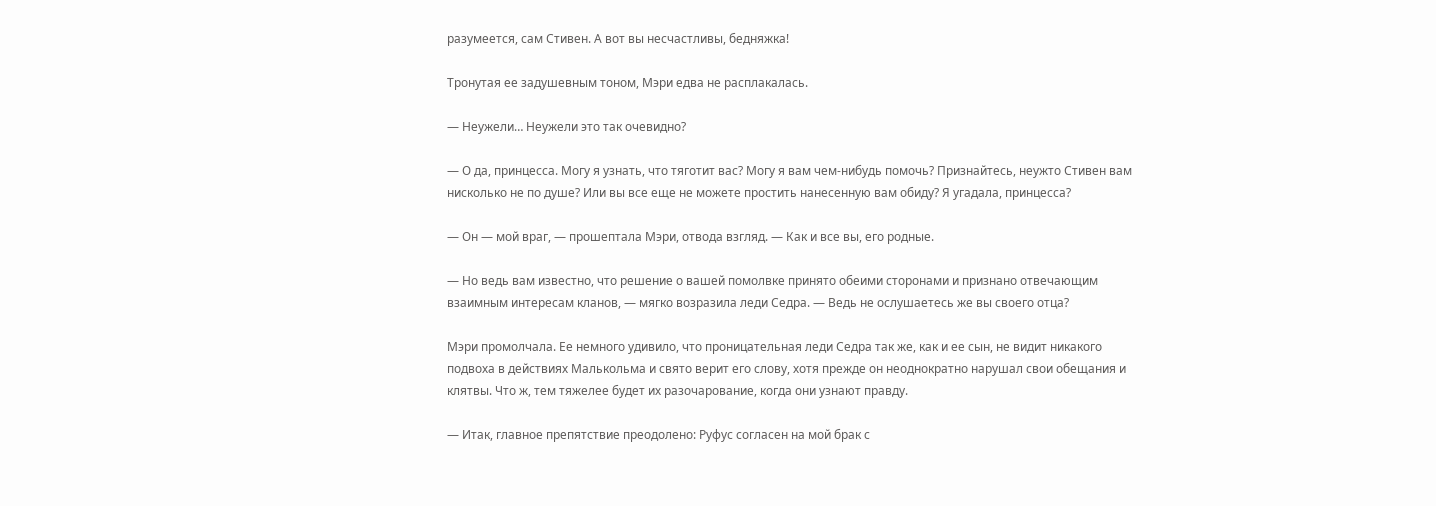разумеется, сам Стивен. А вот вы несчастливы, бедняжка!

Тронутая ее задушевным тоном, Мэри едва не расплакалась.

— Неужели… Неужели это так очевидно?

— О да, принцесса. Могу я узнать, что тяготит вас? Могу я вам чем-нибудь помочь? Признайтесь, неужто Стивен вам нисколько не по душе? Или вы все еще не можете простить нанесенную вам обиду? Я угадала, принцесса?

— Он — мой враг, — прошептала Мэри, отвода взгляд. — Как и все вы, его родные.

— Но ведь вам известно, что решение о вашей помолвке принято обеими сторонами и признано отвечающим взаимным интересам кланов, — мягко возразила леди Седра. — Ведь не ослушаетесь же вы своего отца?

Мэри промолчала. Ее немного удивило, что проницательная леди Седра так же, как и ее сын, не видит никакого подвоха в действиях Малькольма и свято верит его слову, хотя прежде он неоднократно нарушал свои обещания и клятвы. Что ж, тем тяжелее будет их разочарование, когда они узнают правду.

— Итак, главное препятствие преодолено: Руфус согласен на мой брак с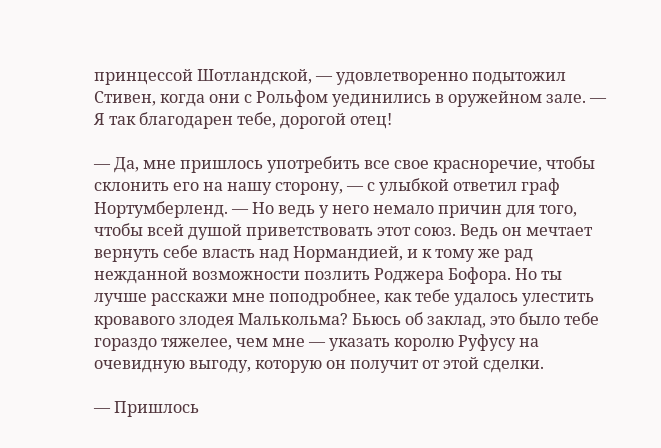принцессой Шотландской, — удовлетворенно подытожил Стивен, когда они с Рольфом уединились в оружейном зале. — Я так благодарен тебе, дорогой отец!

— Да, мне пришлось употребить все свое красноречие, чтобы склонить его на нашу сторону, — с улыбкой ответил граф Нортумберленд. — Но ведь у него немало причин для того, чтобы всей душой приветствовать этот союз. Ведь он мечтает вернуть себе власть над Нормандией, и к тому же рад нежданной возможности позлить Роджера Бофора. Но ты лучше расскажи мне поподробнее, как тебе удалось улестить кровавого злодея Малькольма? Бьюсь об заклад, это было тебе гораздо тяжелее, чем мне — указать королю Руфусу на очевидную выгоду, которую он получит от этой сделки.

— Пришлось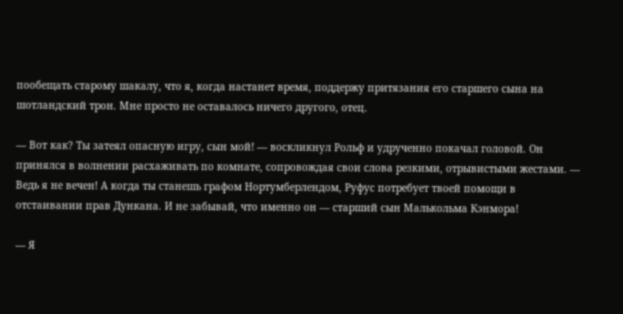пообещать старому шакалу, что я, когда настанет время, поддержу притязания его старшего сына на шотландский трон. Мне просто не оставалось ничего другого, отец.

— Вот как? Ты затеял опасную игру, сын мой! — воскликнул Рольф и удрученно покачал головой. Он принялся в волнении расхаживать по комнате, сопровождая свои слова резкими, отрывистыми жестами. — Ведь я не вечен! А когда ты станешь графом Нортумберлендом, Руфус потребует твоей помощи в отстаивании прав Дункана. И не забывай, что именно он — старший сын Малькольма Кэнмора!

— Я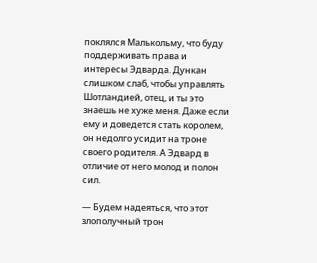поклялся Малькольму, что буду поддерживать права и интересы Эдварда. Дункан слишком слаб, чтобы управлять Шотландией, отец, и ты это знаешь не хуже меня. Даже если ему и доведется стать королем, он недолго усидит на троне своего родителя. А Эдвард в отличие от него молод и полон сил.

— Будем надеяться, что этот злополучный трон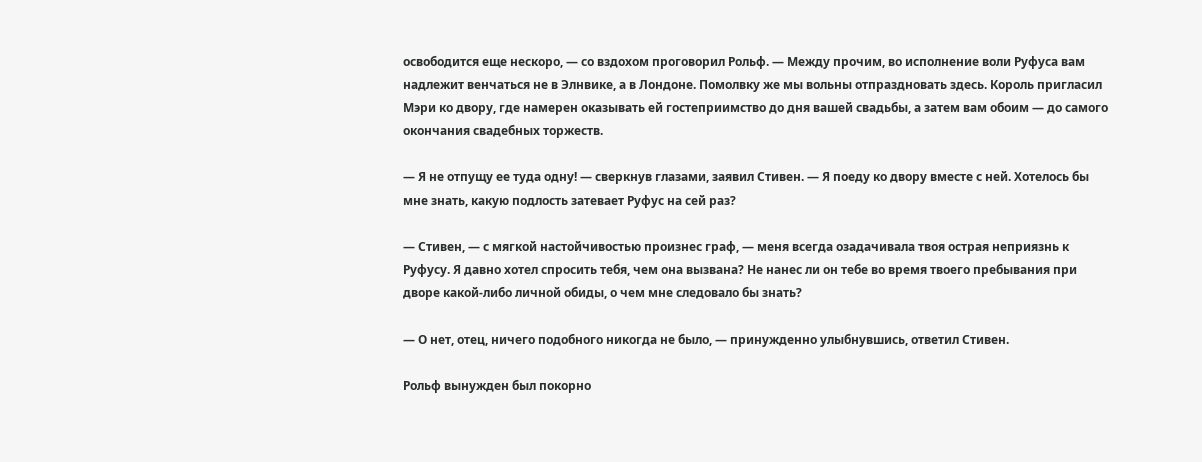освободится еще нескоро, — со вздохом проговорил Рольф. — Между прочим, во исполнение воли Руфуса вам надлежит венчаться не в Элнвике, а в Лондоне. Помолвку же мы вольны отпраздновать здесь. Король пригласил Мэри ко двору, где намерен оказывать ей гостеприимство до дня вашей свадьбы, а затем вам обоим — до самого окончания свадебных торжеств.

— Я не отпущу ее туда одну! — сверкнув глазами, заявил Стивен. — Я поеду ко двору вместе с ней. Хотелось бы мне знать, какую подлость затевает Руфус на сей раз?

— Стивен, — с мягкой настойчивостью произнес граф, — меня всегда озадачивала твоя острая неприязнь к Руфусу. Я давно хотел спросить тебя, чем она вызвана? Не нанес ли он тебе во время твоего пребывания при дворе какой-либо личной обиды, о чем мне следовало бы знать?

— О нет, отец, ничего подобного никогда не было, — принужденно улыбнувшись, ответил Стивен.

Рольф вынужден был покорно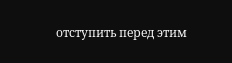отступить перед этим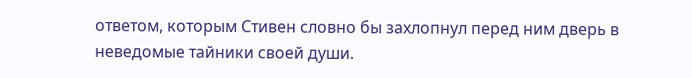ответом, которым Стивен словно бы захлопнул перед ним дверь в неведомые тайники своей души.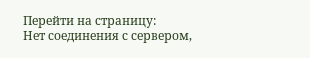Перейти на страницу:
Нет соединения с сервером,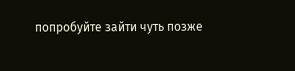попробуйте зайти чуть позже